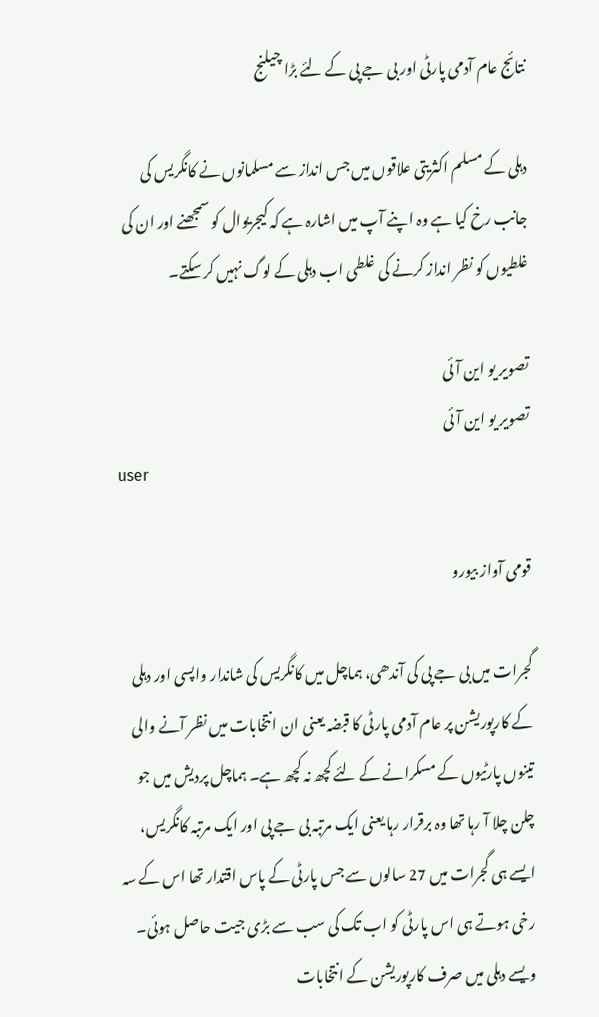نتائج عام آدمی پارٹی اور بی جے پی کے لئے بڑا چیلنج

دہلی کے مسلم اکثریتی علاقوں میں جس انداز سے مسلمانوں نے کانگریس کی جانب رخ کیا ہے وہ اپنے آپ میں اشارہ ہے کہ کیجریوال کو سمجھنے اور ان کی غلطیوں کو نظر انداز کرنے کی غلطی اب دہلی کے لوگ نہیں کر سکتے۔

تصویر یو این آئی
تصویر یو این آئی
user

قومی آواز بیورو

گجرات میں بی جے پی کی آندھی، ہماچل میں کانگریس کی شاندار واپسی اور دہلی کے کارپوریشن پر عام آدمی پارٹی کا قبضہ یعنی ان انتخابات میں نظر آنے والی تینوں پارٹیوں کے مسکرانے کے لئے کچھ نہ کچھ ہے۔ ہماچل پردیش میں جو چلن چلا آ رہا تھا وہ برقرار رہا یعنی ایک مرتبہ بی جے پی اور ایک مرتبہ کانگریس، ایسے ہی گجرات میں 27 سالوں سے جس پارٹی کے پاس اقتدار تھا اس کے سہ رخی ہوتے ہی اس پارٹی کو اب تک کی سب سے بڑی جیت حاصل ہوئی۔ ویسے دہلی میں صرف کارپوریشن کے انتخابات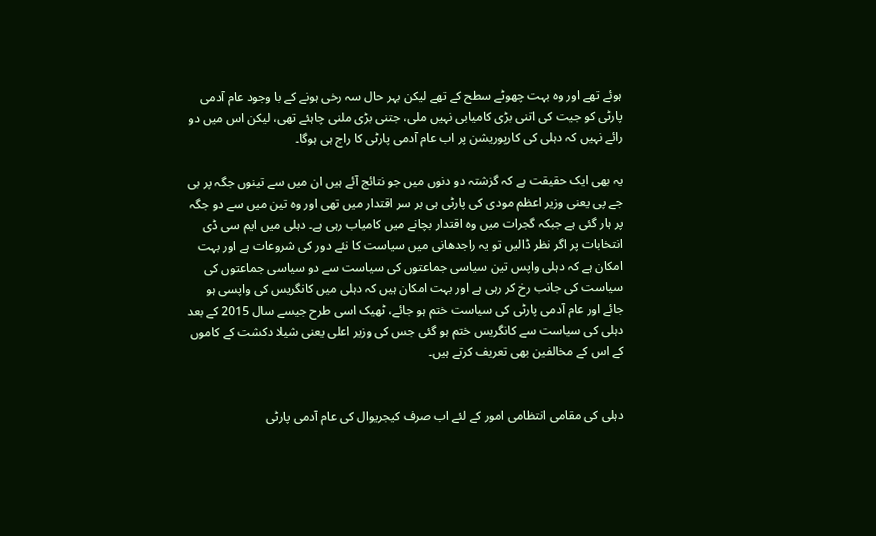ہوئے تھے اور وہ بہت چھوٹے سطح کے تھے لیکن بہر حال سہ رخی ہونے کے با وجود عام آدمی پارٹی کو جیت کی اتنی بڑی کامیابی نہیں ملی، جتنی بڑی ملنی چاہئے تھی، لیکن اس میں دو رائے نہیں کہ دہلی کی کارپوریشن پر اب عام آدمی پارٹی کا راج ہی ہوگا۔

یہ بھی ایک حقیقت ہے کہ گزشتہ دو دنوں میں جو نتائج آئے ہیں ان میں سے تینوں جگہ پر بی جے پی یعنی وزیر اعظم مودی کی پارٹی ہی بر سر اقتدار میں تھی اور وہ تین میں سے دو جگہ پر ہار گئی ہے جبکہ گجرات میں وہ اقتدار بچانے میں کامیاب رہی ہے۔ دہلی میں ایم سی ڈی انتخابات پر اگر نظر ڈالیں تو یہ راجدھانی میں سیاست کا نئے دور کی شروعات ہے اور بہت امکان ہے کہ دہلی واپس تین سیاسی جماعتوں کی سیاست سے دو سیاسی جماعتوں کی سیاست کی جانب رخ کر رہی ہے اور بہت امکان ہیں کہ دہلی میں کانگریس کی واپسی ہو جائے اور عام آدمی پارٹی کی سیاست ختم ہو جائے، ٹھیک اسی طرح جیسے سال 2015 کے بعد دہلی کی سیاست سے کانگریس ختم ہو گئی جس کی وزیر اعلی یعنی شیلا دکشت کے کاموں کے اس کے مخالفین بھی تعریف کرتے ہیں۔


دہلی کی مقامی انتظامی امور کے لئے اب صرف کیجریوال کی عام آدمی پارٹی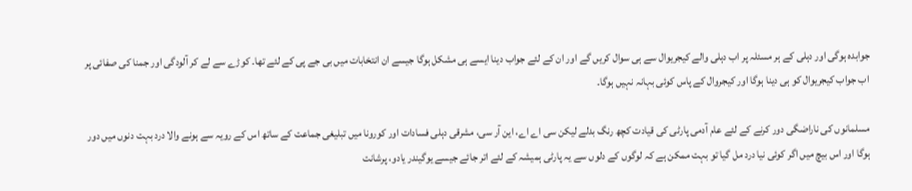جوابدہ ہوگی اور دہلی کے ہر مسئلہ پر اب دہلی والے کیجریوال سے ہی سوال کریں گے اور ان کے لئے جواب دینا ایسے ہی مشکل ہوگا جیسے ان انتخابات میں بی جے پی کے لئے تھا۔ کوڑے سے لے کر آلودگی اور جمنا کی صفائی پر اب جواب کیجریوال کو ہی دینا ہوگا اور کیجروال کے پاس کوئی بہانہ نہیں ہوگا۔

مسلمانوں کی ناراضگی دور کرنے کے لئے عام آدمی پارٹی کی قیادت کچھ رنگ بدلے لیکن سی اے اے، این آر سی، مشرقی دہلی فسادات اور کورونا میں تبلیغی جماعت کے ساتھ اس کے رویہ سے ہونے والا درد بہت دنوں میں دور ہوگا اور اس بیچ میں اگر کوئی نیا درد مل گیا تو بہت ممکن ہے کہ لوگوں کے دلوں سے یہ پارٹی ہمیشہ کے لئے اتر جائے جیسے یوگیندر یادو، پرشانت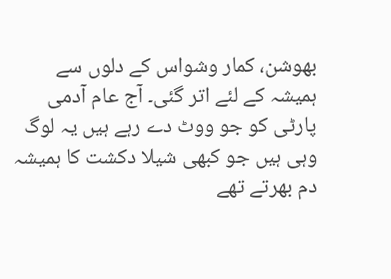بھوشن، کمار وشواس کے دلوں سے ہمیشہ کے لئے اتر گئی۔ آج عام آدمی پارٹی کو جو ووٹ دے رہے ہیں یہ لوگ وہی ہیں جو کبھی شیلا دکشت کا ہمیشہ دم بھرتے تھے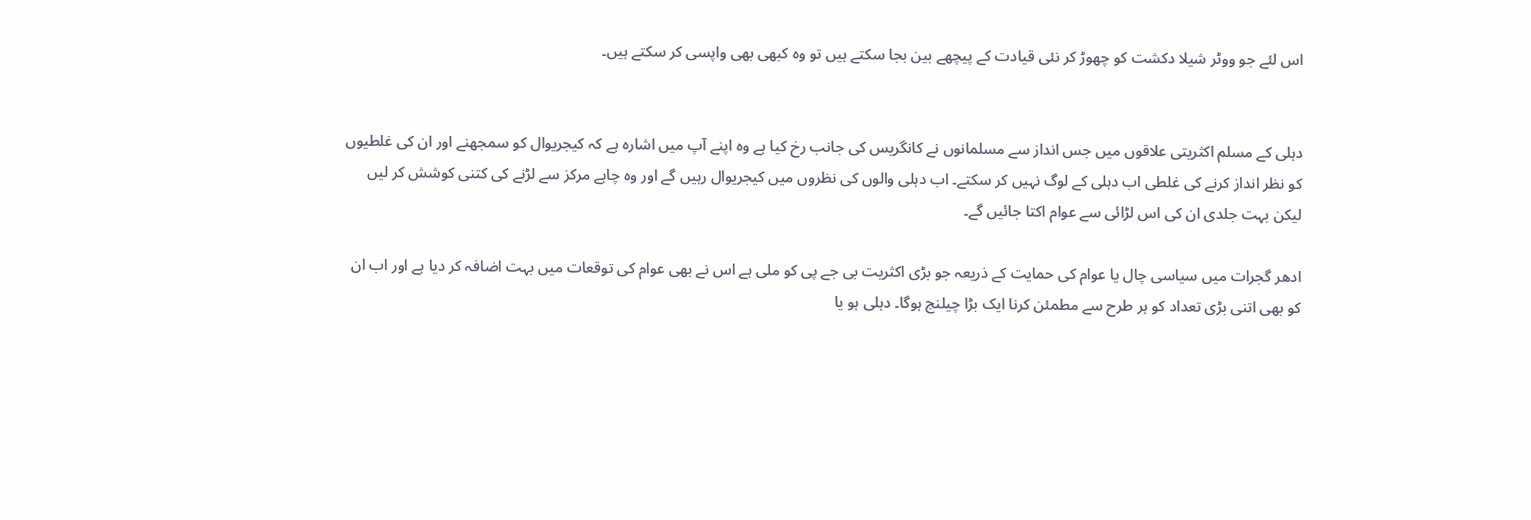اس لئے جو ووٹر شیلا دکشت کو چھوڑ کر نئی قیادت کے پیچھے بین بجا سکتے ہیں تو وہ کبھی بھی واپسی کر سکتے ہیں۔


دہلی کے مسلم اکثریتی علاقوں میں جس انداز سے مسلمانوں نے کانگریس کی جانب رخ کیا ہے وہ اپنے آپ میں اشارہ ہے کہ کیجریوال کو سمجھنے اور ان کی غلطیوں کو نظر انداز کرنے کی غلطی اب دہلی کے لوگ نہیں کر سکتے۔ اب دہلی والوں کی نظروں میں کیجریوال رہیں گے اور وہ چاہے مرکز سے لڑنے کی کتنی کوشش کر لیں لیکن بہت جلدی ان کی اس لڑائی سے عوام اکتا جائیں گے۔

ادھر گجرات میں سیاسی چال یا عوام کی حمایت کے ذریعہ جو بڑی اکثریت بی جے پی کو ملی ہے اس نے بھی عوام کی توقعات میں بہت اضافہ کر دیا ہے اور اب ان کو بھی اتنی بڑی تعداد کو ہر طرح سے مطمئن کرنا ایک بڑا چیلنج ہوگا۔ دہلی ہو یا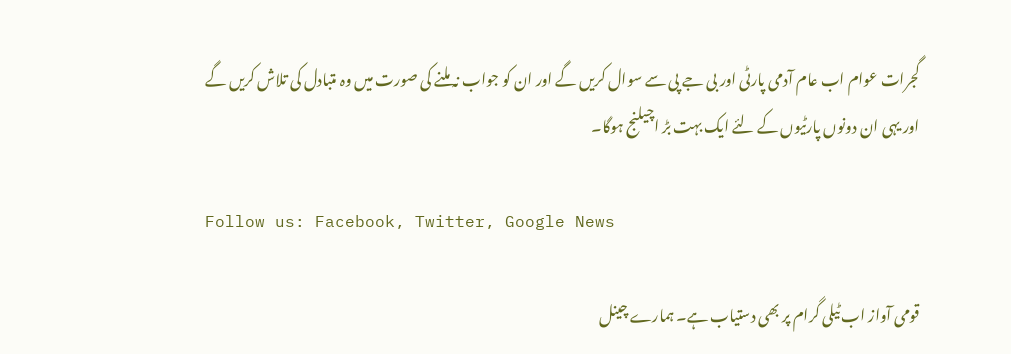گجرات عوام اب عام آدمی پارٹی اور بی جے پی سے سوال کریں گے اور ان کو جواب نہ ملنے کی صورت میں وہ متبادل کی تلاش کریں گے اور یہی ان دونوں پارٹیوں کے لئے ایک بہت بڑ اچیلنج ہوگا۔

Follow us: Facebook, Twitter, Google News

قومی آواز اب ٹیلی گرام پر بھی دستیاب ہے۔ ہمارے چینل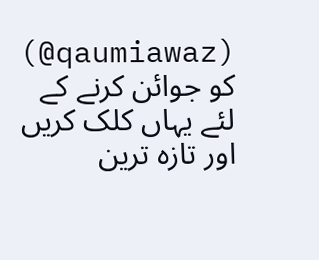(qaumiawaz@) کو جوائن کرنے کے لئے یہاں کلک کریں اور تازہ ترین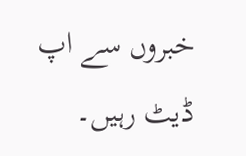خبروں سے اپ ڈیٹ رہیں۔